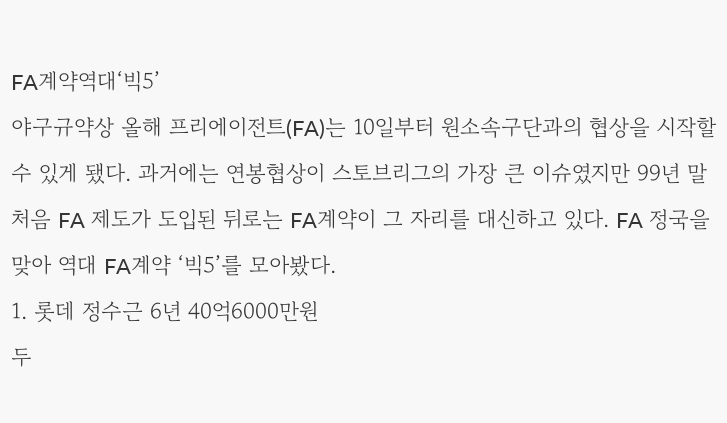FA계약역대‘빅5’
야구규약상 올해 프리에이전트(FA)는 10일부터 원소속구단과의 협상을 시작할 수 있게 됐다. 과거에는 연봉협상이 스토브리그의 가장 큰 이슈였지만 99년 말 처음 FA 제도가 도입된 뒤로는 FA계약이 그 자리를 대신하고 있다. FA 정국을 맞아 역대 FA계약 ‘빅5’를 모아봤다.
1. 롯데 정수근 6년 40억6000만원
두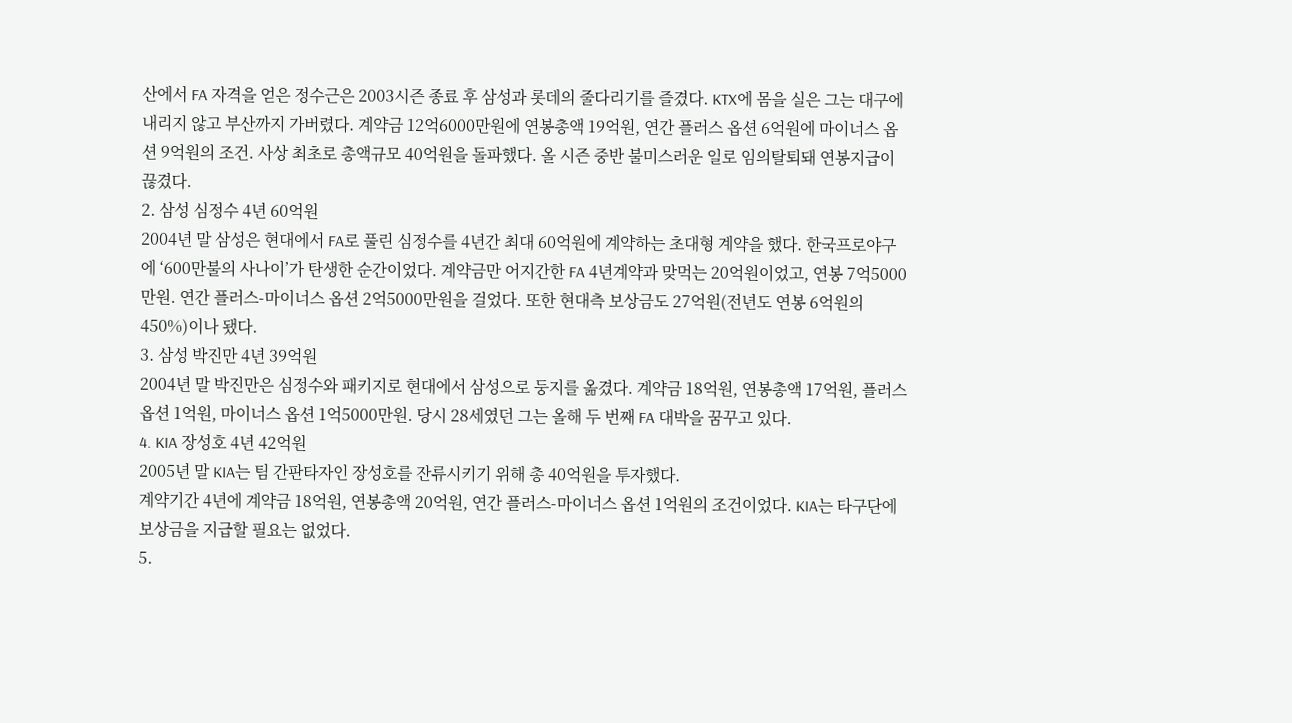산에서 FA 자격을 얻은 정수근은 2003시즌 종료 후 삼성과 롯데의 줄다리기를 즐겼다. KTX에 몸을 실은 그는 대구에 내리지 않고 부산까지 가버렸다. 계약금 12억6000만원에 연봉총액 19억원, 연간 플러스 옵션 6억원에 마이너스 옵션 9억원의 조건. 사상 최초로 총액규모 40억원을 돌파했다. 올 시즌 중반 불미스러운 일로 임의탈퇴돼 연봉지급이 끊겼다.
2. 삼성 심정수 4년 60억원
2004년 말 삼성은 현대에서 FA로 풀린 심정수를 4년간 최대 60억원에 계약하는 초대형 계약을 했다. 한국프로야구에 ‘600만불의 사나이’가 탄생한 순간이었다. 계약금만 어지간한 FA 4년계약과 맞먹는 20억원이었고, 연봉 7억5000만원. 연간 플러스-마이너스 옵션 2억5000만원을 걸었다. 또한 현대측 보상금도 27억원(전년도 연봉 6억원의 450%)이나 됐다.
3. 삼성 박진만 4년 39억원
2004년 말 박진만은 심정수와 패키지로 현대에서 삼성으로 둥지를 옮겼다. 계약금 18억원, 연봉총액 17억원, 플러스 옵션 1억원, 마이너스 옵션 1억5000만원. 당시 28세였던 그는 올해 두 번째 FA 대박을 꿈꾸고 있다.
4. KIA 장성호 4년 42억원
2005년 말 KIA는 팀 간판타자인 장성호를 잔류시키기 위해 총 40억원을 투자했다.
계약기간 4년에 계약금 18억원, 연봉총액 20억원, 연간 플러스-마이너스 옵션 1억원의 조건이었다. KIA는 타구단에 보상금을 지급할 필요는 없었다.
5.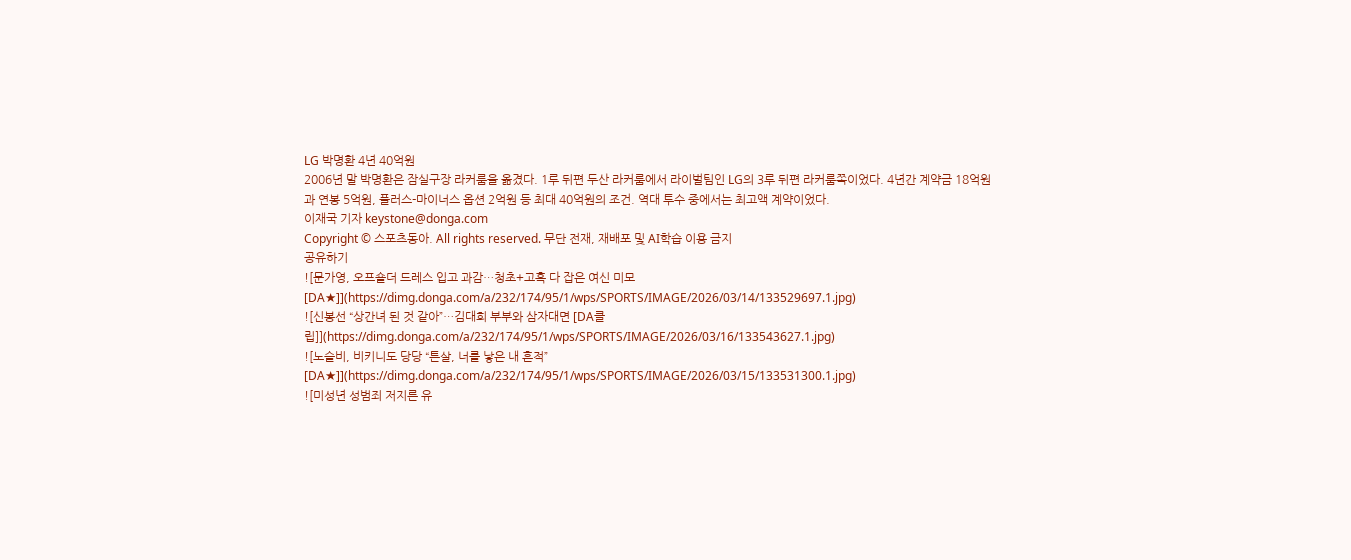LG 박명환 4년 40억원
2006년 말 박명환은 잠실구장 라커룸을 옮겼다. 1루 뒤편 두산 라커룸에서 라이벌팀인 LG의 3루 뒤편 라커룸쪽이었다. 4년간 계약금 18억원과 연봉 5억원, 플러스-마이너스 옵션 2억원 등 최대 40억원의 조건. 역대 투수 중에서는 최고액 계약이었다.
이재국 기자 keystone@donga.com
Copyright © 스포츠동아. All rights reserved. 무단 전재, 재배포 및 AI학습 이용 금지
공유하기
![문가영, 오프숄더 드레스 입고 과감…청초+고혹 다 잡은 여신 미모 [DA★]](https://dimg.donga.com/a/232/174/95/1/wps/SPORTS/IMAGE/2026/03/14/133529697.1.jpg)
![신봉선 “상간녀 된 것 같아”…김대희 부부와 삼자대면 [DA클립]](https://dimg.donga.com/a/232/174/95/1/wps/SPORTS/IMAGE/2026/03/16/133543627.1.jpg)
![노슬비, 비키니도 당당 “튼살, 너를 낳은 내 흔적” [DA★]](https://dimg.donga.com/a/232/174/95/1/wps/SPORTS/IMAGE/2026/03/15/133531300.1.jpg)
![미성년 성범죄 저지른 유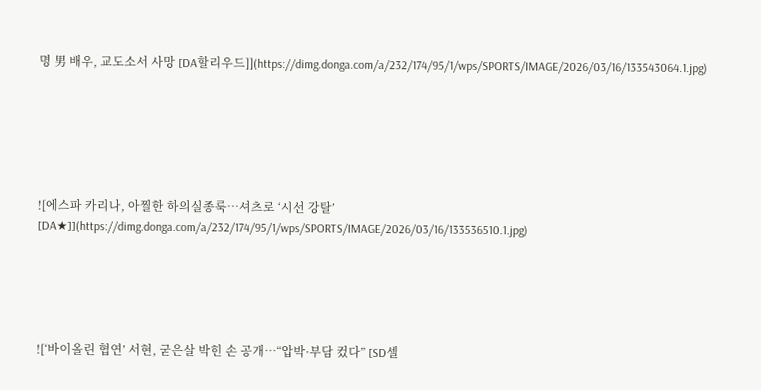명 男 배우, 교도소서 사망 [DA할리우드]](https://dimg.donga.com/a/232/174/95/1/wps/SPORTS/IMAGE/2026/03/16/133543064.1.jpg)






![에스파 카리나, 아찔한 하의실종룩…셔츠로 ‘시선 강탈’ [DA★]](https://dimg.donga.com/a/232/174/95/1/wps/SPORTS/IMAGE/2026/03/16/133536510.1.jpg)





![‘바이올린 협연’ 서현, 굳은살 박힌 손 공개…“압박·부담 컸다” [SD셀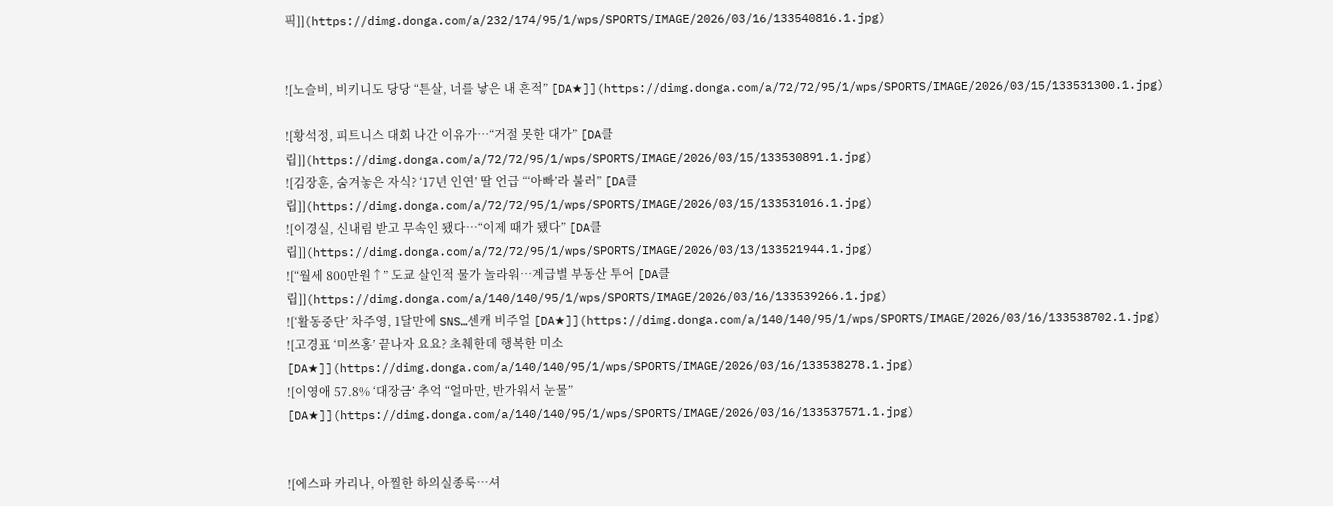픽]](https://dimg.donga.com/a/232/174/95/1/wps/SPORTS/IMAGE/2026/03/16/133540816.1.jpg)


![노슬비, 비키니도 당당 “튼살, 너를 낳은 내 흔적” [DA★]](https://dimg.donga.com/a/72/72/95/1/wps/SPORTS/IMAGE/2026/03/15/133531300.1.jpg)

![황석정, 피트니스 대회 나간 이유가…“거절 못한 대가” [DA클립]](https://dimg.donga.com/a/72/72/95/1/wps/SPORTS/IMAGE/2026/03/15/133530891.1.jpg)
![김장훈, 숨겨놓은 자식? ‘17년 인연’ 딸 언급 “‘아빠’라 불러” [DA클립]](https://dimg.donga.com/a/72/72/95/1/wps/SPORTS/IMAGE/2026/03/15/133531016.1.jpg)
![이경실, 신내림 받고 무속인 됐다…“이제 때가 됐다” [DA클립]](https://dimg.donga.com/a/72/72/95/1/wps/SPORTS/IMAGE/2026/03/13/133521944.1.jpg)
![“월세 800만원↑” 도쿄 살인적 물가 놀라워…계급별 부동산 투어 [DA클립]](https://dimg.donga.com/a/140/140/95/1/wps/SPORTS/IMAGE/2026/03/16/133539266.1.jpg)
![‘활동중단’ 차주영, 1달만에 SNS…센캐 비주얼 [DA★]](https://dimg.donga.com/a/140/140/95/1/wps/SPORTS/IMAGE/2026/03/16/133538702.1.jpg)
![고경표 ‘미쓰홍’ 끝나자 요요? 초췌한데 행복한 미소 [DA★]](https://dimg.donga.com/a/140/140/95/1/wps/SPORTS/IMAGE/2026/03/16/133538278.1.jpg)
![이영애 57.8% ‘대장금’ 추억 “얼마만, 반가워서 눈물” [DA★]](https://dimg.donga.com/a/140/140/95/1/wps/SPORTS/IMAGE/2026/03/16/133537571.1.jpg)


![에스파 카리나, 아찔한 하의실종룩…셔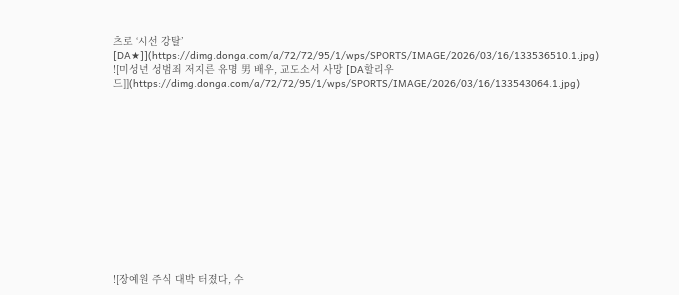츠로 ‘시선 강탈’ [DA★]](https://dimg.donga.com/a/72/72/95/1/wps/SPORTS/IMAGE/2026/03/16/133536510.1.jpg)
![미성년 성범죄 저지른 유명 男 배우, 교도소서 사망 [DA할리우드]](https://dimg.donga.com/a/72/72/95/1/wps/SPORTS/IMAGE/2026/03/16/133543064.1.jpg)













![장예원 주식 대박 터졌다, 수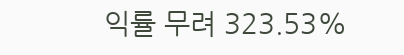익률 무려 323.53%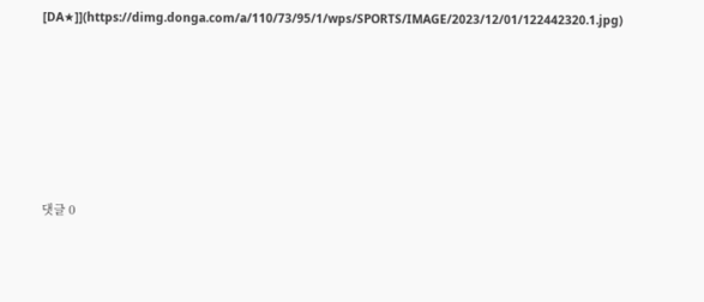[DA★]](https://dimg.donga.com/a/110/73/95/1/wps/SPORTS/IMAGE/2023/12/01/122442320.1.jpg)







댓글 0